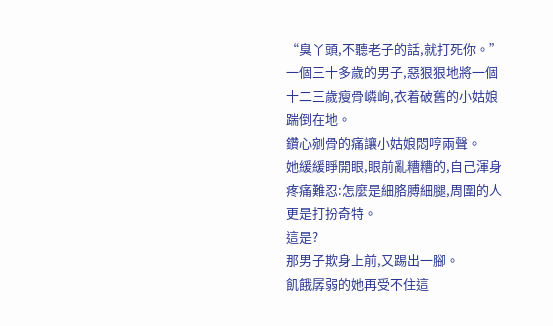“臭丫頭,不聽老子的話,就打死你。”一個三十多歲的男子,惡狠狠地將一個十二三歲瘦骨嶙峋,衣着破舊的小姑娘踹倒在地。
鑽心剜骨的痛讓小姑娘悶哼兩聲。
她緩緩睜開眼,眼前亂糟糟的,自己渾身疼痛難忍:怎麼是細胳膊細腿,周圍的人更是打扮奇特。
這是?
那男子欺身上前,又踢出一腳。
飢餓孱弱的她再受不住這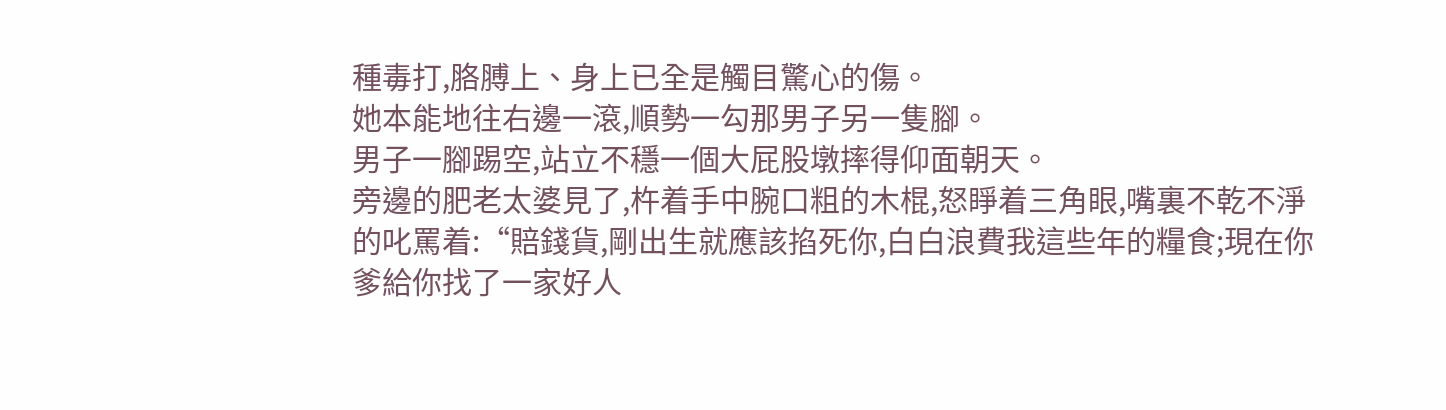種毒打,胳膊上、身上已全是觸目驚心的傷。
她本能地往右邊一滾,順勢一勾那男子另一隻腳。
男子一腳踢空,站立不穩一個大屁股墩摔得仰面朝天。
旁邊的肥老太婆見了,杵着手中腕口粗的木棍,怒睜着三角眼,嘴裏不乾不淨的叱罵着:“賠錢貨,剛出生就應該掐死你,白白浪費我這些年的糧食;現在你爹給你找了一家好人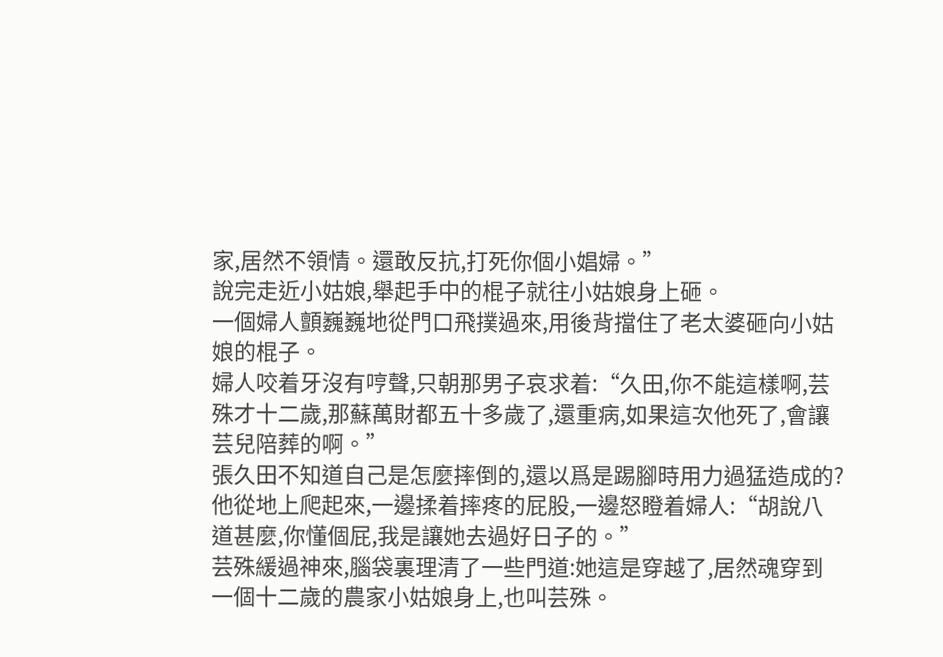家,居然不領情。還敢反抗,打死你個小娼婦。”
說完走近小姑娘,舉起手中的棍子就往小姑娘身上砸。
一個婦人顫巍巍地從門口飛撲過來,用後背擋住了老太婆砸向小姑娘的棍子。
婦人咬着牙沒有哼聲,只朝那男子哀求着:“久田,你不能這樣啊,芸殊才十二歲,那蘇萬財都五十多歲了,還重病,如果這次他死了,會讓芸兒陪葬的啊。”
張久田不知道自己是怎麼摔倒的,還以爲是踢腳時用力過猛造成的?
他從地上爬起來,一邊揉着摔疼的屁股,一邊怒瞪着婦人:“胡說八道甚麼,你懂個屁,我是讓她去過好日子的。”
芸殊緩過神來,腦袋裏理清了一些門道:她這是穿越了,居然魂穿到一個十二歲的農家小姑娘身上,也叫芸殊。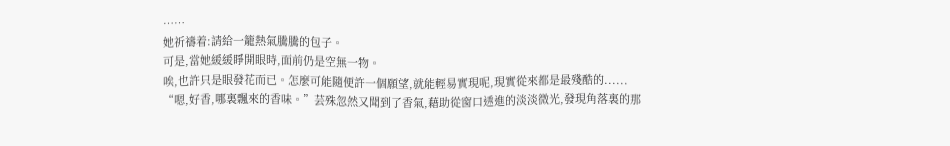……
她祈禱着:請給一籠熱氣騰騰的包子。
可是,當她緩緩睜開眼時,面前仍是空無一物。
唉,也許只是眼發花而已。怎麼可能隨便許一個願望,就能輕易實現呢,現實從來都是最殘酷的......
“嗯,好香,哪裏飄來的香味。”芸殊忽然又聞到了香氣,藉助從窗口透進的淡淡微光,發現角落裏的那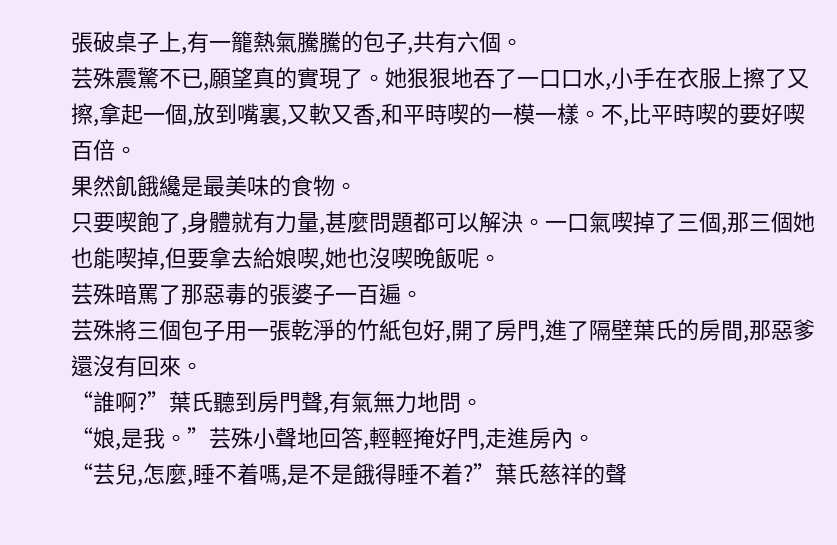張破桌子上,有一籠熱氣騰騰的包子,共有六個。
芸殊震驚不已,願望真的實現了。她狠狠地吞了一口口水,小手在衣服上擦了又擦,拿起一個,放到嘴裏,又軟又香,和平時喫的一模一樣。不,比平時喫的要好喫百倍。
果然飢餓纔是最美味的食物。
只要喫飽了,身體就有力量,甚麼問題都可以解決。一口氣喫掉了三個,那三個她也能喫掉,但要拿去給娘喫,她也沒喫晚飯呢。
芸殊暗罵了那惡毒的張婆子一百遍。
芸殊將三個包子用一張乾淨的竹紙包好,開了房門,進了隔壁葉氏的房間,那惡爹還沒有回來。
“誰啊?”葉氏聽到房門聲,有氣無力地問。
“娘,是我。”芸殊小聲地回答,輕輕掩好門,走進房內。
“芸兒,怎麼,睡不着嗎,是不是餓得睡不着?”葉氏慈祥的聲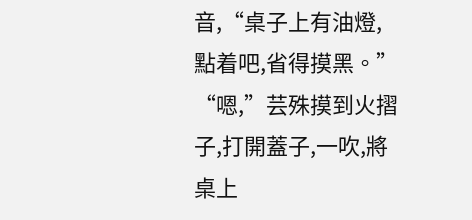音,“桌子上有油燈,點着吧,省得摸黑。”
“嗯,”芸殊摸到火摺子,打開蓋子,一吹,將桌上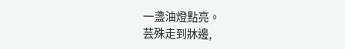一盞油燈點亮。
芸殊走到牀邊,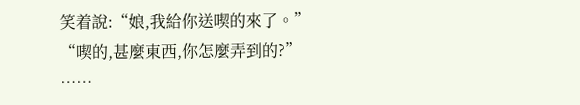笑着說:“娘,我給你送喫的來了。”
“喫的,甚麼東西,你怎麼弄到的?”
……